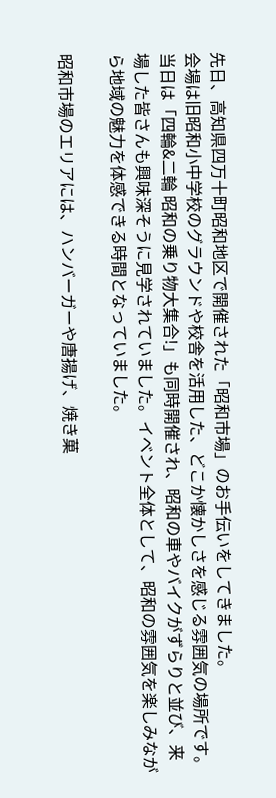先日、高知県四万十町昭和地区で開催された「昭和市場」のお手伝いをしてきました。
会場は旧昭和小中学校のグラウンドや校舎を活用した、どこか懐かしさを感じる雰囲気の場所です。
当日は「四輪&二輪 昭和の乗り物大集合!」も同時開催され、昭和の車やバイクがずらりと並び、来場した皆さんも興味深そうに見学されていました。イベント全体として、昭和の雰囲気を楽しみながら地域の魅力を体感できる時間となっていました。

昭和市場のエリアには、ハンバーガーや唐揚げ、焼き菓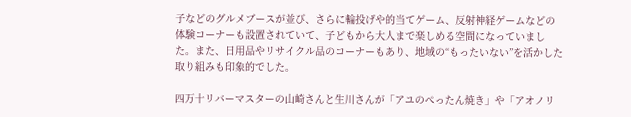子などのグルメブースが並び、さらに輪投げや的当てゲーム、反射神経ゲームなどの体験コーナーも設置されていて、子どもから大人まで楽しめる空間になっていました。また、日用品やリサイクル品のコーナーもあり、地域の“もったいない”を活かした取り組みも印象的でした。

四万十リバーマスターの山崎さんと生川さんが「アユのぺったん焼き」や「アオノリ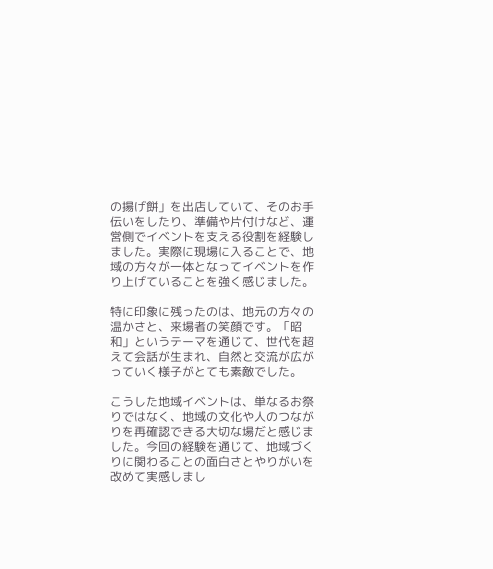の揚げ餅」を出店していて、そのお手伝いをしたり、準備や片付けなど、運営側でイベントを支える役割を経験しました。実際に現場に入ることで、地域の方々が一体となってイベントを作り上げていることを強く感じました。

特に印象に残ったのは、地元の方々の温かさと、来場者の笑顔です。「昭和」というテーマを通じて、世代を超えて会話が生まれ、自然と交流が広がっていく様子がとても素敵でした。

こうした地域イベントは、単なるお祭りではなく、地域の文化や人のつながりを再確認できる大切な場だと感じました。今回の経験を通じて、地域づくりに関わることの面白さとやりがいを改めて実感しまし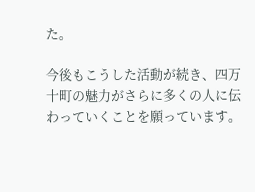た。

今後もこうした活動が続き、四万十町の魅力がさらに多くの人に伝わっていくことを願っています。